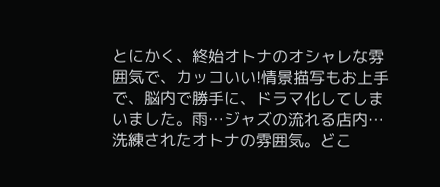とにかく、終始オトナのオシャレな雰囲気で、カッコいい!情景描写もお上手で、脳内で勝手に、ドラマ化してしまいました。雨…ジャズの流れる店内…洗練されたオトナの雰囲気。どこ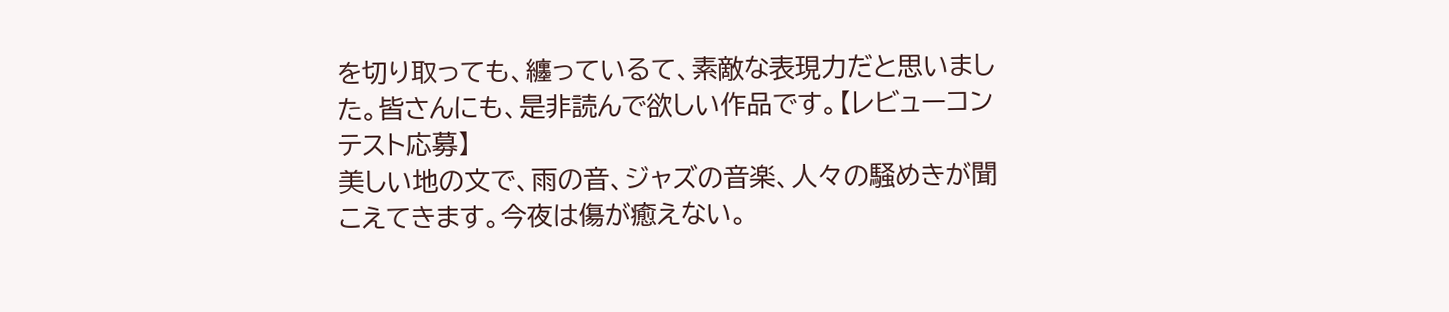を切り取っても、纏っているて、素敵な表現力だと思いました。皆さんにも、是非読んで欲しい作品です。【レビューコンテスト応募】
美しい地の文で、雨の音、ジャズの音楽、人々の騒めきが聞こえてきます。今夜は傷が癒えない。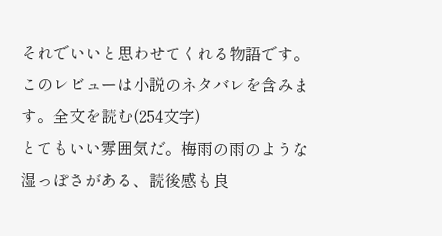それでいいと思わせてくれる物語です。
このレビューは小説のネタバレを含みます。全文を読む(254文字)
とてもいい雰囲気だ。梅雨の雨のような湿っぽさがある、読後感も良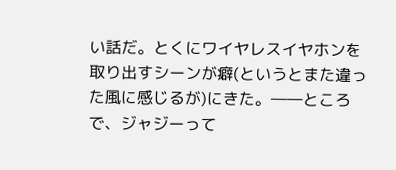い話だ。とくにワイヤレスイヤホンを取り出すシーンが癖(というとまた違った風に感じるが)にきた。――ところで、ジャジーって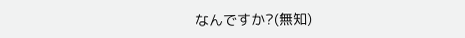なんですか?(無知)